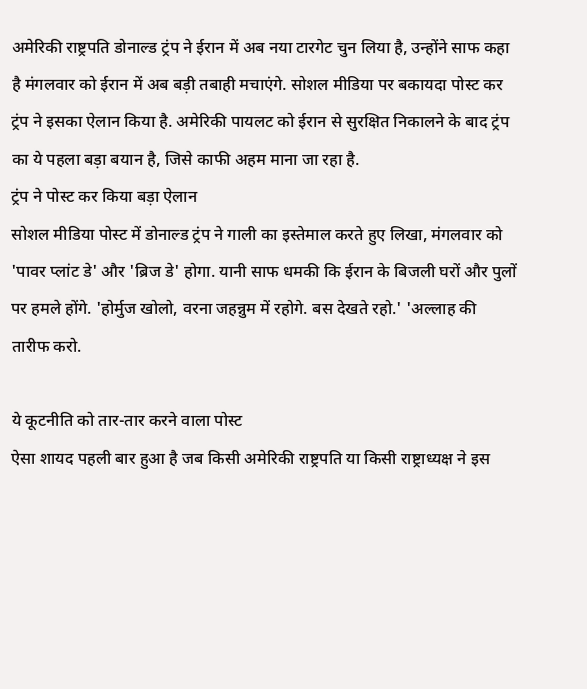अमेरिकी राष्ट्रपति डोनाल्ड ट्रंप ने ईरान में अब नया टारगेट चुन लिया है, उन्होंने साफ कहा है मंगलवार को ईरान में अब बड़ी तबाही मचाएंगे. सोशल मीडिया पर बकायदा पोस्ट कर ट्रंप ने इसका ऐलान किया है. अमेरिकी पायलट को ईरान से सुरक्षित निकालने के बाद ट्रंप का ये पहला बड़ा बयान है, जिसे काफी अहम माना जा रहा है.
ट्रंप ने पोस्ट कर किया बड़ा ऐलान
सोशल मीडिया पोस्ट में डोनाल्ड ट्रंप ने गाली का इस्तेमाल करते हुए लिखा, मंगलवार को 'पावर प्लांट डे' और 'ब्रिज डे' होगा. यानी साफ धमकी कि ईरान के बिजली घरों और पुलों पर हमले होंगे. 'होर्मुज खोलो, वरना जहन्नुम में रहोगे. बस देखते रहो.' 'अल्लाह की तारीफ करो.

ये कूटनीति को तार-तार करने वाला पोस्ट
ऐसा शायद पहली बार हुआ है जब किसी अमेरिकी राष्ट्रपति या किसी राष्ट्राध्यक्ष ने इस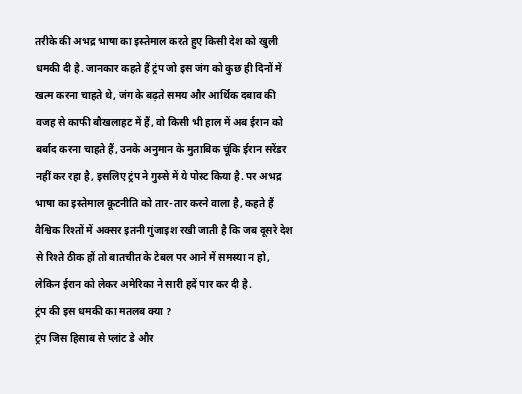तरीके की अभद्र भाषा का इस्तेमाल करते हुए किसी देश को खुली धमकी दी है. जानकार कहते हैं ट्रंप जो इस जंग को कुछ ही दिनों में खत्म करना चाहते थे, जंग के बढ़ते समय और आर्थिक दबाव की वजह से काफी बौखलाहट में हैं, वो किसी भी हाल में अब ईरान को बर्बाद करना चाहते हैं, उनके अनुमान के मुताबिक चूंकि ईरान सरेंडर नहीं कर रहा है, इसलिए ट्रंप ने गुस्से में ये पोस्ट किया है. पर अभद्र भाषा का इस्तेमाल कूटनीति को तार-तार करने वाला है, कहते हैं वैश्विक रिश्तों में अक्सर इतनी गुंजाइश रखी जाती है कि जब दूसरे देश से रिश्ते ठीक हों तो बातचीत के टेबल पर आने में समस्या न हो, लेकिन ईरान को लेकर अमेरिका ने सारी हदें पार कर दी है.
ट्रंप की इस धमकी का मतलब क्या ?
ट्रंप जिस हिसाब से प्लांट डे और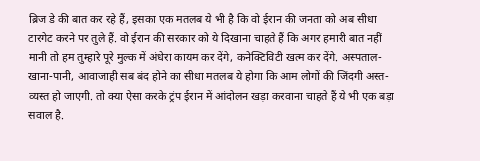ब्रिज डे की बात कर रहे हैं, इसका एक मतलब ये भी है कि वो ईरान की जनता को अब सीधा टारगेट करने पर तुले हैं. वो ईरान की सरकार को ये दिखाना चाहते हैं कि अगर हमारी बात नहीं मानी तो हम तुम्हारे पूरे मुल्क में अंधेरा कायम कर देंगे, कनेक्टिविटी खत्म कर देंगे. अस्पताल-खाना-पानी, आवाजाही सब बंद होने का सीधा मतलब ये होगा कि आम लोगों की जिंदगी अस्त-व्यस्त हो जाएगी. तो क्या ऐसा करके ट्रंप ईरान में आंदोलन खड़ा करवाना चाहते हैं ये भी एक बड़ा सवाल है.